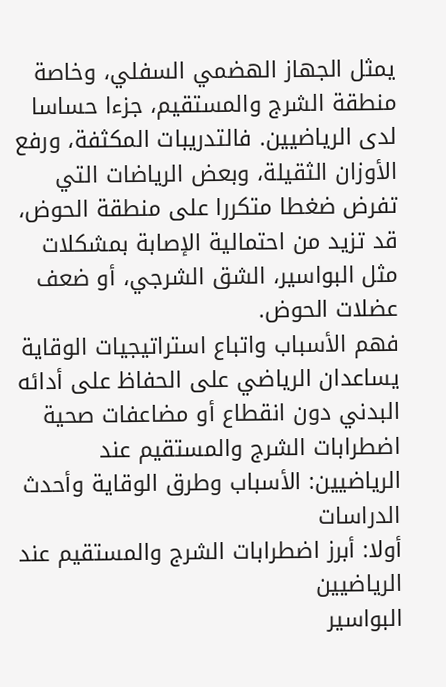يمثل الجهاز الهضمي السفلي، وخاصة منطقة الشرج والمستقيم، جزءا حساسا لدى الرياضيين. فالتدريبات المكثفة، ورفع الأوزان الثقيلة، وبعض الرياضات التي تفرض ضغطا متكررا على منطقة الحوض، قد تزيد من احتمالية الإصابة بمشكلات مثل البواسير، الشق الشرجي، أو ضعف عضلات الحوض.
فهم الأسباب واتباع استراتيجيات الوقاية يساعدان الرياضي على الحفاظ على أدائه البدني دون انقطاع أو مضاعفات صحية
اضطرابات الشرج والمستقيم عند الرياضيين: الأسباب وطرق الوقاية وأحدث الدراسات
أولا: أبرز اضطرابات الشرج والمستقيم عند الرياضيين
البواسير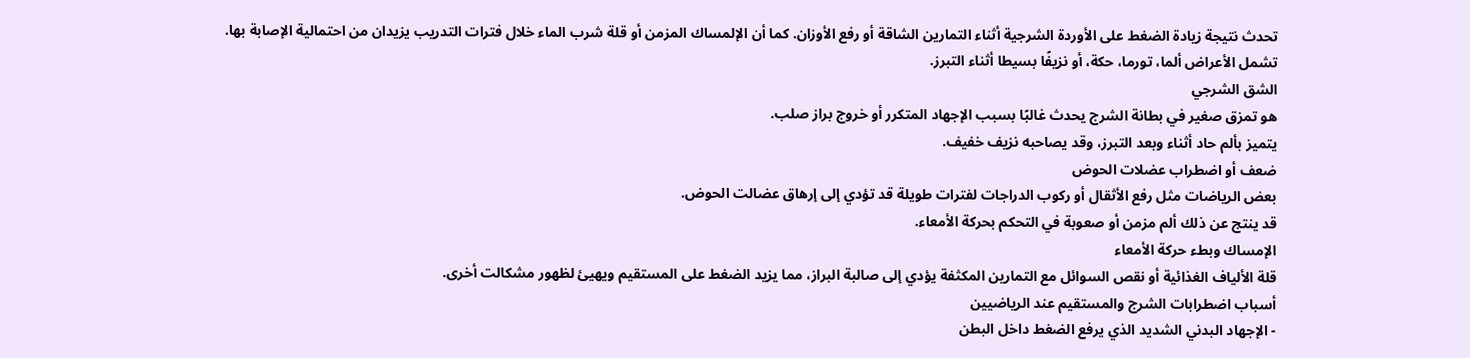تحدث نتيجة زيادة الضغط على الأوردة الشرجية أثناء التمارين الشاقة أو رفع الأوزان. كما أن الإلمساك المزمن أو قلة شرب الماء خلال فترات التدريب يزيدان من احتمالية الإصابة بها.
تشمل الأعراض ألما، تورما، حكة، أو نزيفًا بسيطا أثناء التبرز.
الشق الشرجي
هو تمزق صغير في بطانة الشرج يحدث غالبًا بسبب الإجهاد المتكرر أو خروج براز صلب.
يتميز بألم حاد أثناء وبعد التبرز، وقد يصاحبه نزيف خفيف.
ضعف أو اضطراب عضلات الحوض
بعض الرياضات مثل رفع الأثقال أو ركوب الدراجات لفترات طويلة قد تؤدي إلى إرهاق عضالت الحوض.
قد ينتج عن ذلك ألم مزمن أو صعوبة في التحكم بحركة الأمعاء.
الإمساك وبطء حركة الأمعاء
قلة الألياف الغذائية أو نقص السوائل مع التمارين المكثفة يؤدي إلى صالبة البراز، مما يزيد الضغط على المستقيم ويهيئ لظهور مشكالت أخرى.
أسباب اضطرابات الشرج والمستقيم عند الرياضيين
- الإجهاد البدني الشديد الذي يرفع الضغط داخل البطن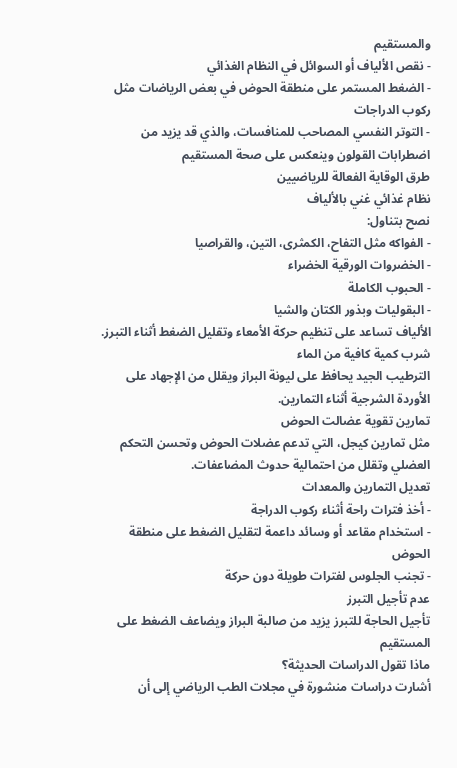والمستقيم
- نقص الألياف أو السوائل في النظام الغذائي
- الضغط المستمر على منطقة الحوض في بعض الرياضات مثل ركوب الدراجات
- التوتر النفسي المصاحب للمنافسات، والذي قد يزيد من اضطرابات القولون وينعكس على صحة المستقيم
طرق الوقاية الفعالة للرياضيين
نظام غذائي غني بالألياف
نصح بتناول:
- الفواكه مثل التفاح، الكمثرى، التين، والقراصيا
- الخضروات الورقية الخضراء
- الحبوب الكاملة
- البقوليات وبذور الكتان والشيا
الألياف تساعد على تنظيم حركة الأمعاء وتقليل الضغط أثناء التبرز.
شرب كمية كافية من الماء
الترطيب الجيد يحافظ على ليونة البراز ويقلل من الإجهاد على الأوردة الشرجية أثناء التمارين.
تمارين تقوية عضالت الحوض
مثل تمارين كيجل، التي تدعم عضلات الحوض وتحسن التحكم العضلي وتقلل من احتمالية حدوث المضاعفات.
تعديل التمارين والمعدات
- أخذ فترات راحة أثناء ركوب الدراجة
- استخدام مقاعد أو وسائد داعمة لتقليل الضغط على منطقة الحوض
- تجنب الجلوس لفترات طويلة دون حركة
عدم تأجيل التبرز
تأجيل الحاجة للتبرز يزيد من صالبة البراز ويضاعف الضغط على المستقيم
ماذا تقول الدراسات الحديثة؟
أشارت دراسات منشورة في مجلات الطب الرياضي إلى أن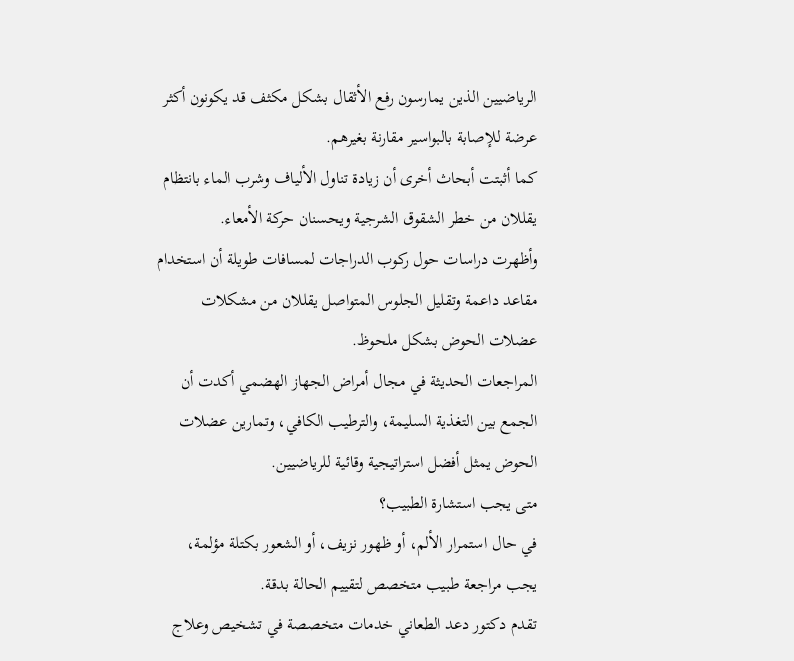الرياضيين الذين يمارسون رفع الأثقال بشكل مكثف قد يكونون أكثر عرضة للإصابة بالبواسير مقارنة بغيرهم.
كما أثبتت أبحاث أخرى أن زيادة تناول الألياف وشرب الماء بانتظام يقللان من خطر الشقوق الشرجية ويحسنان حركة الأمعاء.
وأظهرت دراسات حول ركوب الدراجات لمسافات طويلة أن استخدام مقاعد داعمة وتقليل الجلوس المتواصل يقللان من مشكلات عضلات الحوض بشكل ملحوظ.
المراجعات الحديثة في مجال أمراض الجهاز الهضمي أكدت أن الجمع بين التغذية السليمة، والترطيب الكافي، وتمارين عضلات الحوض يمثل أفضل استراتيجية وقائية للرياضيين.
متى يجب استشارة الطبيب؟
في حال استمرار الألم، أو ظهور نزيف، أو الشعور بكتلة مؤلمة، يجب مراجعة طبيب متخصص لتقييم الحالة بدقة.
تقدم دكتور دعد الطعاني خدمات متخصصة في تشخيص وعلاج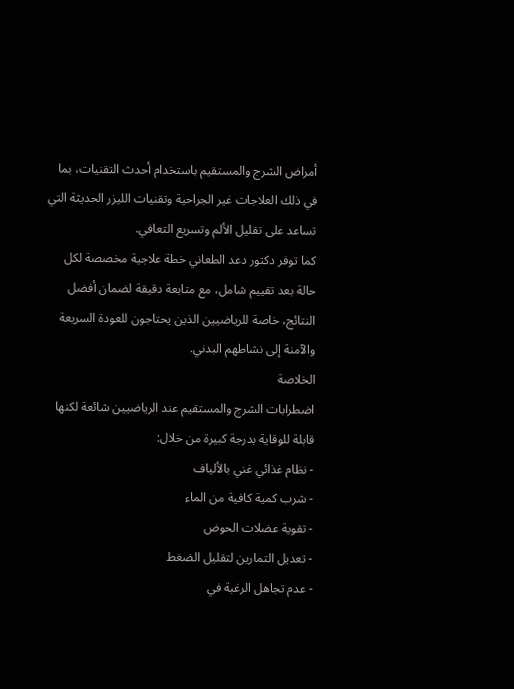أمراض الشرج والمستقيم باستخدام أحدث التقنيات، بما في ذلك العلاجات غير الجراحية وتقنيات الليزر الحديثة التي تساعد على تقليل الألم وتسريع التعافي.
كما توفر دكتور دعد الطعاني خطة علاجية مخصصة لكل حالة بعد تقييم شامل، مع متابعة دقيقة لضمان أفضل النتائج، خاصة للرياضيين الذين يحتاجون للعودة السريعة والآمنة إلى نشاطهم البدني.
الخلاصة
اضطرابات الشرج والمستقيم عند الرياضيين شائعة لكنها قابلة للوقاية بدرجة كبيرة من خلال:
- نظام غذائي غني بالألياف
- شرب كمية كافية من الماء
- تقوية عضلات الحوض
- تعديل التمارين لتقليل الضغط
- عدم تجاهل الرغبة في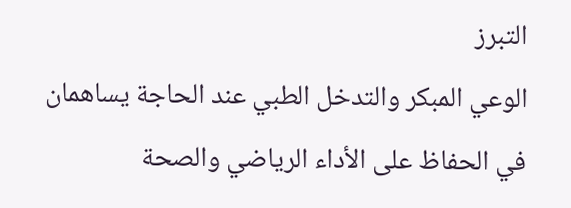التبرز
الوعي المبكر والتدخل الطبي عند الحاجة يساهمان في الحفاظ على الأداء الرياضي والصحة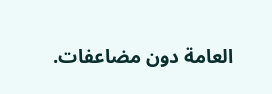العامة دون مضاعفات.